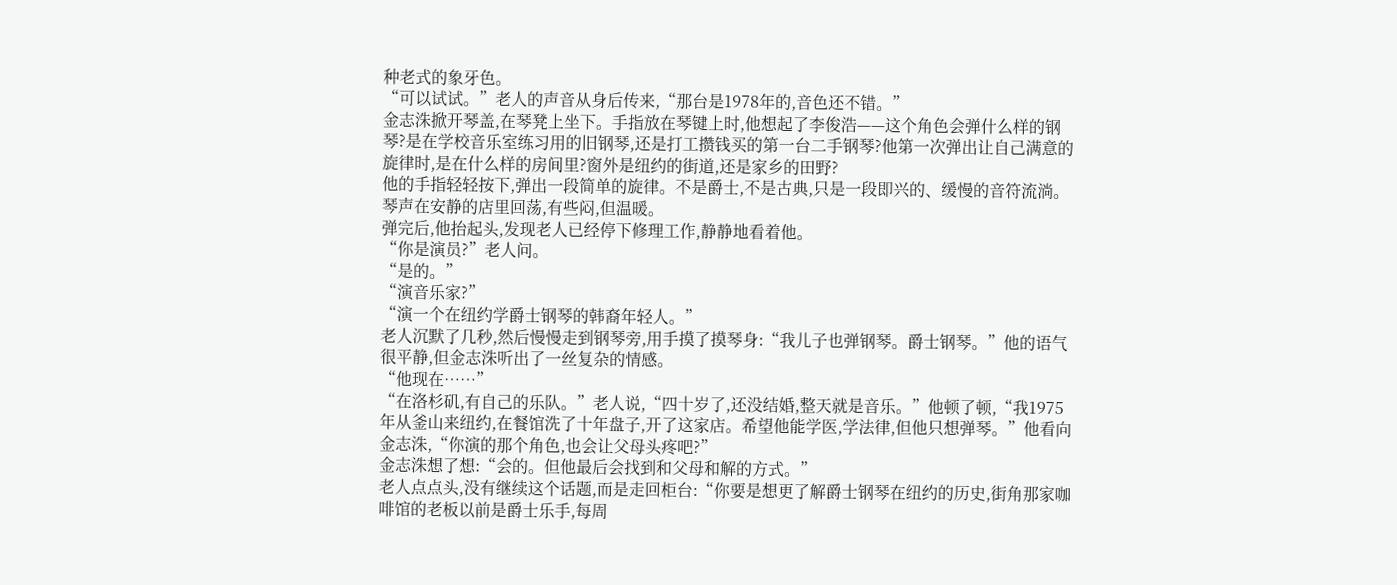种老式的象牙色。
“可以试试。”老人的声音从身后传来,“那台是1978年的,音色还不错。”
金志洙掀开琴盖,在琴凳上坐下。手指放在琴键上时,他想起了李俊浩——这个角色会弹什么样的钢琴?是在学校音乐室练习用的旧钢琴,还是打工攒钱买的第一台二手钢琴?他第一次弹出让自己满意的旋律时,是在什么样的房间里?窗外是纽约的街道,还是家乡的田野?
他的手指轻轻按下,弹出一段简单的旋律。不是爵士,不是古典,只是一段即兴的、缓慢的音符流淌。琴声在安静的店里回荡,有些闷,但温暖。
弹完后,他抬起头,发现老人已经停下修理工作,静静地看着他。
“你是演员?”老人问。
“是的。”
“演音乐家?”
“演一个在纽约学爵士钢琴的韩裔年轻人。”
老人沉默了几秒,然后慢慢走到钢琴旁,用手摸了摸琴身:“我儿子也弹钢琴。爵士钢琴。”他的语气很平静,但金志洙听出了一丝复杂的情感。
“他现在……”
“在洛杉矶,有自己的乐队。”老人说,“四十岁了,还没结婚,整天就是音乐。”他顿了顿,“我1975年从釜山来纽约,在餐馆洗了十年盘子,开了这家店。希望他能学医,学法律,但他只想弹琴。”他看向金志洙,“你演的那个角色,也会让父母头疼吧?”
金志洙想了想:“会的。但他最后会找到和父母和解的方式。”
老人点点头,没有继续这个话题,而是走回柜台:“你要是想更了解爵士钢琴在纽约的历史,街角那家咖啡馆的老板以前是爵士乐手,每周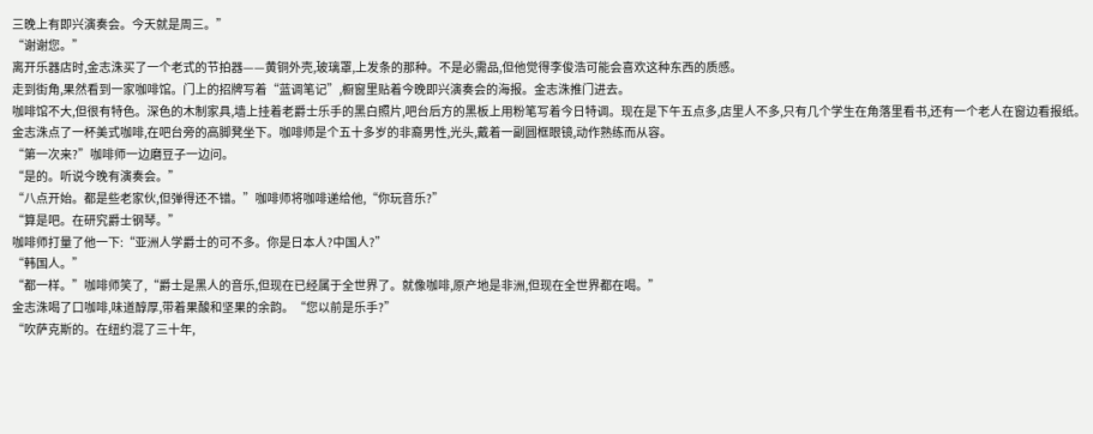三晚上有即兴演奏会。今天就是周三。”
“谢谢您。”
离开乐器店时,金志洙买了一个老式的节拍器——黄铜外壳,玻璃罩,上发条的那种。不是必需品,但他觉得李俊浩可能会喜欢这种东西的质感。
走到街角,果然看到一家咖啡馆。门上的招牌写着“蓝调笔记”,橱窗里贴着今晚即兴演奏会的海报。金志洙推门进去。
咖啡馆不大,但很有特色。深色的木制家具,墙上挂着老爵士乐手的黑白照片,吧台后方的黑板上用粉笔写着今日特调。现在是下午五点多,店里人不多,只有几个学生在角落里看书,还有一个老人在窗边看报纸。
金志洙点了一杯美式咖啡,在吧台旁的高脚凳坐下。咖啡师是个五十多岁的非裔男性,光头,戴着一副圆框眼镜,动作熟练而从容。
“第一次来?”咖啡师一边磨豆子一边问。
“是的。听说今晚有演奏会。”
“八点开始。都是些老家伙,但弹得还不错。”咖啡师将咖啡递给他,“你玩音乐?”
“算是吧。在研究爵士钢琴。”
咖啡师打量了他一下:“亚洲人学爵士的可不多。你是日本人?中国人?”
“韩国人。”
“都一样。”咖啡师笑了,“爵士是黑人的音乐,但现在已经属于全世界了。就像咖啡,原产地是非洲,但现在全世界都在喝。”
金志洙喝了口咖啡,味道醇厚,带着果酸和坚果的余韵。“您以前是乐手?”
“吹萨克斯的。在纽约混了三十年,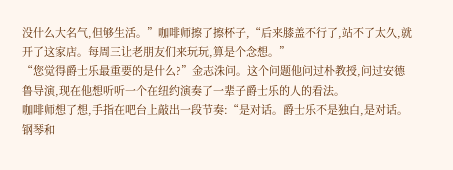没什么大名气,但够生活。”咖啡师擦了擦杯子,“后来膝盖不行了,站不了太久,就开了这家店。每周三让老朋友们来玩玩,算是个念想。”
“您觉得爵士乐最重要的是什么?”金志洙问。这个问题他问过朴教授,问过安德鲁导演,现在他想听听一个在纽约演奏了一辈子爵士乐的人的看法。
咖啡师想了想,手指在吧台上敲出一段节奏:“是对话。爵士乐不是独白,是对话。钢琴和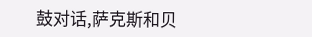鼓对话,萨克斯和贝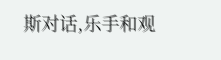斯对话,乐手和观